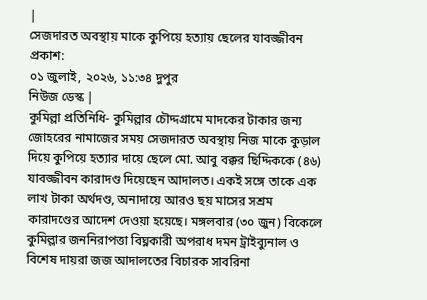|
সেজদারত অবস্থায় মাকে কুপিয়ে হত্যায় ছেলের যাবজ্জীবন
প্রকাশ:
০১ জুলাই, ২০২৬, ১১:৩৪ দুপুর
নিউজ ডেস্ক |
কুমিল্লা প্রতিনিধি- কুমিল্লার চৌদ্দগ্রামে মাদকের টাকার জন্য জোহরের নামাজের সময় সেজদারত অবস্থায় নিজ মাকে কুড়াল দিয়ে কুপিয়ে হত্যার দায়ে ছেলে মো. আবু বক্কর ছিদ্দিককে (৪৬) যাবজ্জীবন কারাদণ্ড দিয়েছেন আদালত। একই সঙ্গে তাকে এক লাখ টাকা অর্থদণ্ড, অনাদায়ে আরও ছয় মাসের সশ্রম কারাদণ্ডের আদেশ দেওয়া হয়েছে। মঙ্গলবার (৩০ জুন) বিকেলে কুমিল্লার জননিরাপত্তা বিঘ্নকারী অপরাধ দমন ট্রাইব্যুনাল ও বিশেষ দায়রা জজ আদালতের বিচারক সাবরিনা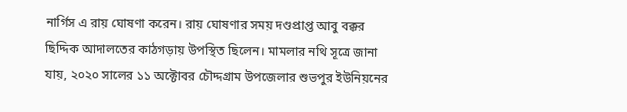নার্গিস এ রায় ঘোষণা করেন। রায় ঘোষণার সময় দণ্ডপ্রাপ্ত আবু বক্কর ছিদ্দিক আদালতের কাঠগড়ায় উপস্থিত ছিলেন। মামলার নথি সূত্রে জানা যায়, ২০২০ সালের ১১ অক্টোবর চৌদ্দগ্রাম উপজেলার শুভপুর ইউনিয়নের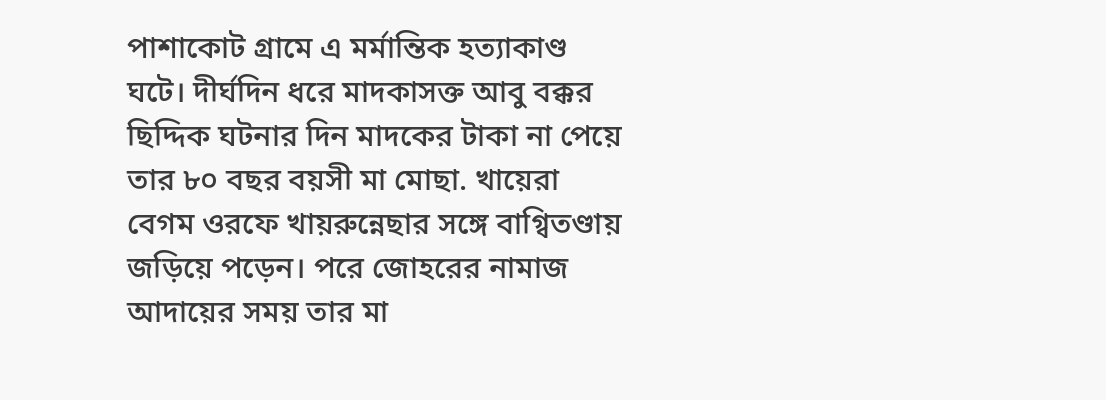পাশাকোট গ্রামে এ মর্মান্তিক হত্যাকাণ্ড ঘটে। দীর্ঘদিন ধরে মাদকাসক্ত আবু বক্কর ছিদ্দিক ঘটনার দিন মাদকের টাকা না পেয়ে তার ৮০ বছর বয়সী মা মোছা. খায়েরা বেগম ওরফে খায়রুন্নেছার সঙ্গে বাগ্বিতণ্ডায় জড়িয়ে পড়েন। পরে জোহরের নামাজ আদায়ের সময় তার মা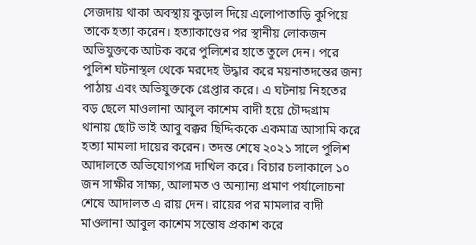সেজদায় থাকা অবস্থায় কুড়াল দিয়ে এলোপাতাড়ি কুপিয়ে তাকে হত্যা করেন। হত্যাকাণ্ডের পর স্থানীয় লোকজন অভিযুক্তকে আটক করে পুলিশের হাতে তুলে দেন। পরে পুলিশ ঘটনাস্থল থেকে মরদেহ উদ্ধার করে ময়নাতদন্তের জন্য পাঠায় এবং অভিযুক্তকে গ্রেপ্তার করে। এ ঘটনায় নিহতের বড় ছেলে মাওলানা আবুল কাশেম বাদী হয়ে চৌদ্দগ্রাম থানায় ছোট ভাই আবু বক্কর ছিদ্দিককে একমাত্র আসামি করে হত্যা মামলা দায়ের করেন। তদন্ত শেষে ২০২১ সালে পুলিশ আদালতে অভিযোগপত্র দাখিল করে। বিচার চলাকালে ১০ জন সাক্ষীর সাক্ষ্য, আলামত ও অন্যান্য প্রমাণ পর্যালোচনা শেষে আদালত এ রায় দেন। রায়ের পর মামলার বাদী মাওলানা আবুল কাশেম সন্তোষ প্রকাশ করে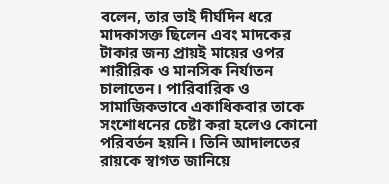বলেন, তার ভাই দীর্ঘদিন ধরে মাদকাসক্ত ছিলেন এবং মাদকের টাকার জন্য প্রায়ই মায়ের ওপর শারীরিক ও মানসিক নির্যাতন চালাতেন। পারিবারিক ও সামাজিকভাবে একাধিকবার তাকে সংশোধনের চেষ্টা করা হলেও কোনো পরিবর্তন হয়নি। তিনি আদালতের রায়কে স্বাগত জানিয়ে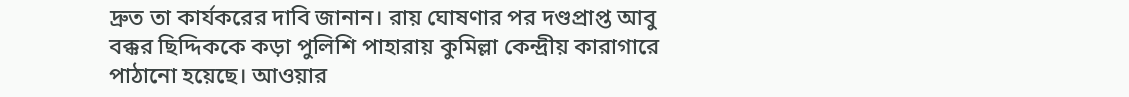দ্রুত তা কার্যকরের দাবি জানান। রায় ঘোষণার পর দণ্ডপ্রাপ্ত আবু বক্কর ছিদ্দিককে কড়া পুলিশি পাহারায় কুমিল্লা কেন্দ্রীয় কারাগারে পাঠানো হয়েছে। আওয়ার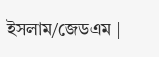ইসলাম/জেডএম |